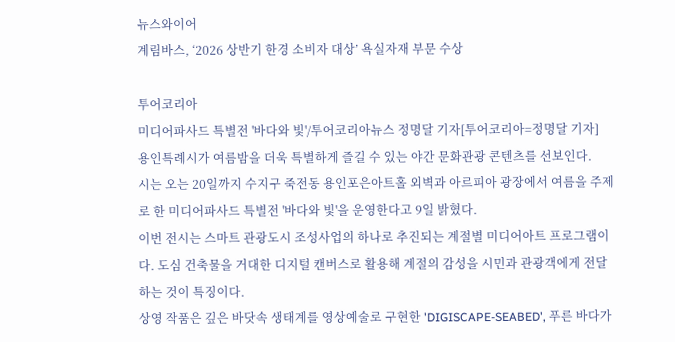뉴스와이어
계림바스, ‘2026 상반기 한경 소비자 대상’ 욕실자재 부문 수상

투어코리아
미디어파사드 특별전 '바다와 빛'/투어코리아뉴스 정명달 기자[투어코리아=정명달 기자]
용인특례시가 여름밤을 더욱 특별하게 즐길 수 있는 야간 문화관광 콘텐츠를 선보인다.
시는 오는 20일까지 수지구 죽전동 용인포은아트홀 외벽과 아르피아 광장에서 여름을 주제로 한 미디어파사드 특별전 '바다와 빛'을 운영한다고 9일 밝혔다.
이번 전시는 스마트 관광도시 조성사업의 하나로 추진되는 계절별 미디어아트 프로그램이다. 도심 건축물을 거대한 디지털 캔버스로 활용해 계절의 감성을 시민과 관광객에게 전달하는 것이 특징이다.
상영 작품은 깊은 바닷속 생태계를 영상예술로 구현한 'DIGISCAPE-SEABED', 푸른 바다가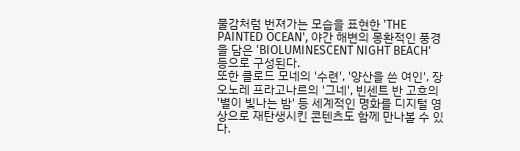물감처럼 번져가는 모습을 표현한 'THE PAINTED OCEAN', 야간 해변의 몽환적인 풍경을 담은 'BIOLUMINESCENT NIGHT BEACH' 등으로 구성된다.
또한 클로드 모네의 '수련', '양산을 쓴 여인', 장 오노레 프라고나르의 '그네', 빈센트 반 고흐의 '별이 빛나는 밤' 등 세계적인 명화를 디지털 영상으로 재탄생시킨 콘텐츠도 함께 만나볼 수 있다.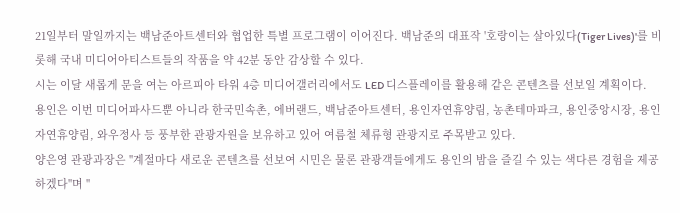21일부터 말일까지는 백남준아트센터와 협업한 특별 프로그램이 이어진다. 백남준의 대표작 '호랑이는 살아있다(Tiger Lives)'를 비롯해 국내 미디어아티스트들의 작품을 약 42분 동안 감상할 수 있다.
시는 이달 새롭게 문을 여는 아르피아 타워 4층 미디어갤러리에서도 LED 디스플레이를 활용해 같은 콘텐츠를 선보일 계획이다.
용인은 이번 미디어파사드뿐 아니라 한국민속촌, 에버랜드, 백남준아트센터, 용인자연휴양림, 농촌테마파크, 용인중앙시장, 용인자연휴양림, 와우정사 등 풍부한 관광자원을 보유하고 있어 여름철 체류형 관광지로 주목받고 있다.
양은영 관광과장은 "계절마다 새로운 콘텐츠를 선보여 시민은 물론 관광객들에게도 용인의 밤을 즐길 수 있는 색다른 경험을 제공하겠다"며 "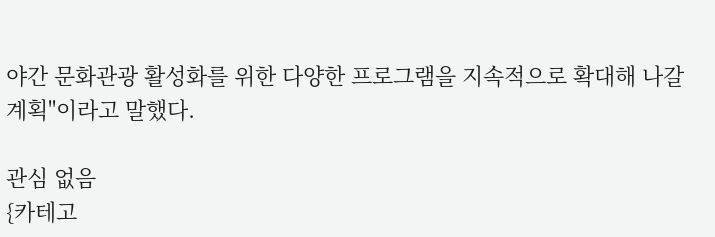야간 문화관광 활성화를 위한 다양한 프로그램을 지속적으로 확대해 나갈 계획"이라고 말했다.

관심 없음
{카테고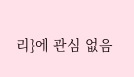리}에 관심 없음